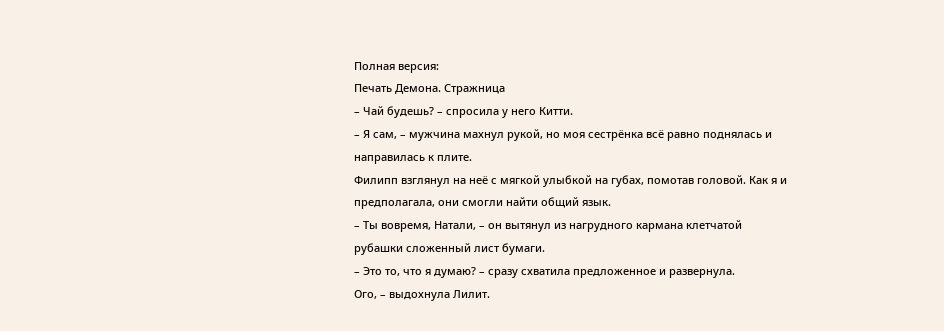Полная версия:
Печать Демона. Стражница
– Чай будешь? – спросила у него Китти.
– Я сам, – мужчина махнул рукой, но моя сестрёнка всё равно поднялась и направилась к плите.
Филипп взглянул на неё с мягкой улыбкой на губах, помотав головой. Как я и предполагала, они смогли найти общий язык.
– Ты вовремя, Натали, – он вытянул из нагрудного кармана клетчатой рубашки сложенный лист бумаги.
– Это то, что я думаю? – сразу схватила предложенное и развернула.
Ого, – выдохнула Лилит.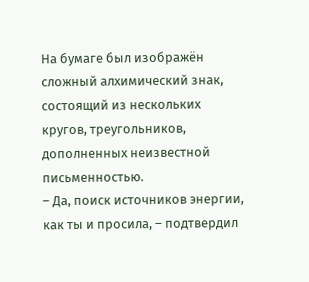На бумаге был изображён сложный алхимический знак, состоящий из нескольких кругов, треугольников, дополненных неизвестной письменностью.
– Да, поиск источников энергии, как ты и просила, – подтвердил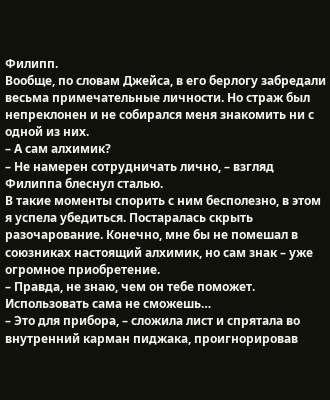Филипп.
Вообще, по словам Джейса, в его берлогу забредали весьма примечательные личности. Но страж был непреклонен и не собирался меня знакомить ни с одной из них.
– А сам алхимик?
– Не намерен сотрудничать лично, – взгляд Филиппа блеснул сталью.
В такие моменты спорить с ним бесполезно, в этом я успела убедиться. Постаралась скрыть разочарование. Конечно, мне бы не помешал в союзниках настоящий алхимик, но сам знак – уже огромное приобретение.
– Правда, не знаю, чем он тебе поможет. Использовать сама не сможешь…
– Это для прибора, – сложила лист и спрятала во внутренний карман пиджака, проигнорировав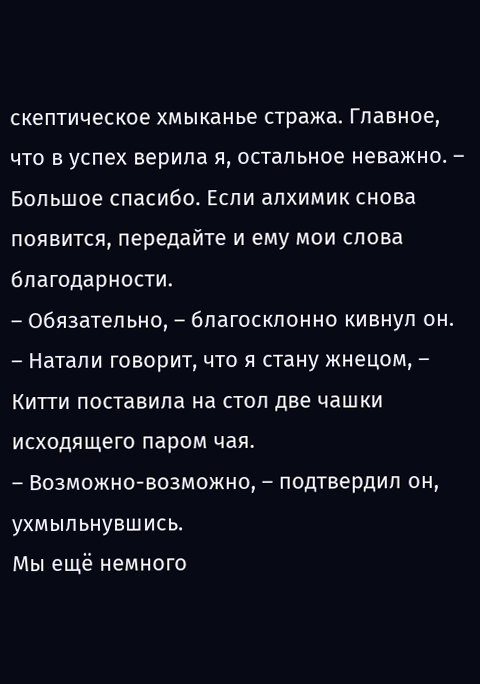скептическое хмыканье стража. Главное, что в успех верила я, остальное неважно. – Большое спасибо. Если алхимик снова появится, передайте и ему мои слова благодарности.
– Обязательно, – благосклонно кивнул он.
– Натали говорит, что я стану жнецом, – Китти поставила на стол две чашки исходящего паром чая.
– Возможно-возможно, – подтвердил он, ухмыльнувшись.
Мы ещё немного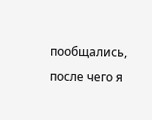пообщались, после чего я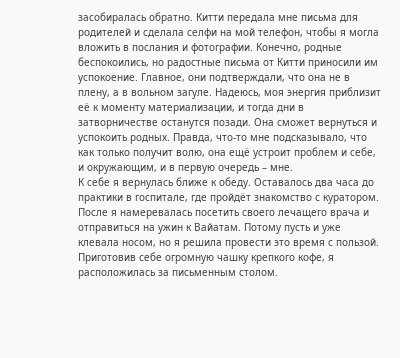засобиралась обратно. Китти передала мне письма для родителей и сделала селфи на мой телефон, чтобы я могла вложить в послания и фотографии. Конечно, родные беспокоились, но радостные письма от Китти приносили им успокоение. Главное, они подтверждали, что она не в плену, а в вольном загуле. Надеюсь, моя энергия приблизит её к моменту материализации, и тогда дни в затворничестве останутся позади. Она сможет вернуться и успокоить родных. Правда, что-то мне подсказывало, что как только получит волю, она ещё устроит проблем и себе, и окружающим, и в первую очередь – мне.
К себе я вернулась ближе к обеду. Оставалось два часа до практики в госпитале, где пройдёт знакомство с куратором. После я намеревалась посетить своего лечащего врача и отправиться на ужин к Вайатам. Потому пусть и уже клевала носом, но я решила провести это время с пользой. Приготовив себе огромную чашку крепкого кофе, я расположилась за письменным столом.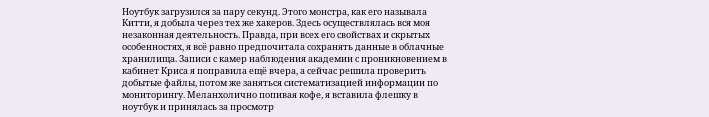Ноутбук загрузился за пару секунд. Этого монстра, как его называла Китти, я добыла через тех же хакеров. Здесь осуществлялась вся моя незаконная деятельность. Правда, при всех его свойствах и скрытых особенностях, я всё равно предпочитала сохранять данные в облачные хранилища. Записи с камер наблюдения академии с проникновением в кабинет Криса я поправила ещё вчера, а сейчас решила проверить добытые файлы, потом же заняться систематизацией информации по мониторингу. Меланхолично попивая кофе, я вставила флешку в ноутбук и принялась за просмотр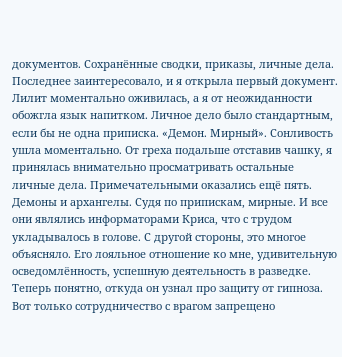документов. Сохранённые сводки, приказы, личные дела. Последнее заинтересовало, и я открыла первый документ.
Лилит моментально оживилась, а я от неожиданности обожгла язык напитком. Личное дело было стандартным, если бы не одна приписка. «Демон. Мирный». Сонливость ушла моментально. От греха подальше отставив чашку, я принялась внимательно просматривать остальные личные дела. Примечательными оказались ещё пять. Демоны и архангелы. Судя по припискам, мирные. И все они являлись информаторами Криса, что с трудом укладывалось в голове. С другой стороны, это многое объясняло. Его лояльное отношение ко мне, удивительную осведомлённость, успешную деятельность в разведке. Теперь понятно, откуда он узнал про защиту от гипноза. Вот только сотрудничество с врагом запрещено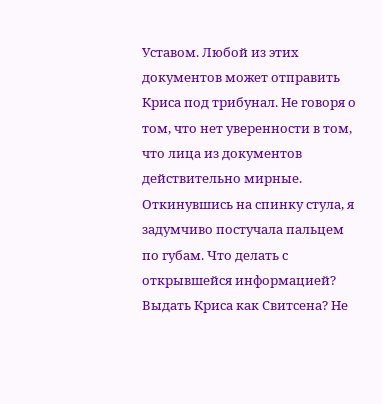Уставом. Любой из этих документов может отправить Криса под трибунал. Не говоря о том, что нет уверенности в том, что лица из документов действительно мирные.
Откинувшись на спинку стула, я задумчиво постучала пальцем по губам. Что делать с открывшейся информацией? Выдать Криса как Свитсена? Не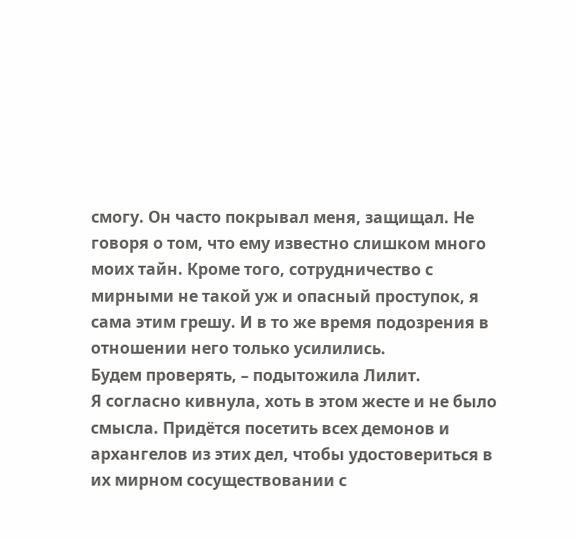смогу. Он часто покрывал меня, защищал. Не говоря о том, что ему известно слишком много моих тайн. Кроме того, сотрудничество с мирными не такой уж и опасный проступок, я сама этим грешу. И в то же время подозрения в отношении него только усилились.
Будем проверять, – подытожила Лилит.
Я согласно кивнула, хоть в этом жесте и не было смысла. Придётся посетить всех демонов и архангелов из этих дел, чтобы удостовериться в их мирном сосуществовании с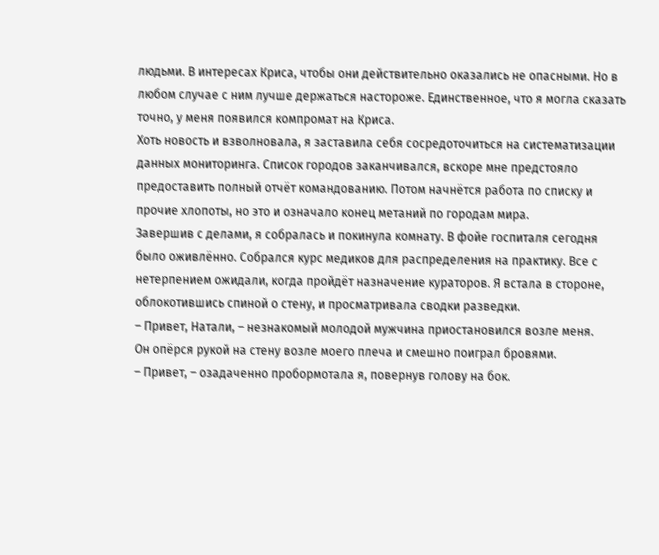людьми. В интересах Криса, чтобы они действительно оказались не опасными. Но в любом случае с ним лучше держаться настороже. Единственное, что я могла сказать точно, у меня появился компромат на Криса.
Хоть новость и взволновала, я заставила себя сосредоточиться на систематизации данных мониторинга. Список городов заканчивался, вскоре мне предстояло предоставить полный отчёт командованию. Потом начнётся работа по списку и прочие хлопоты, но это и означало конец метаний по городам мира.
Завершив с делами, я собралась и покинула комнату. В фойе госпиталя сегодня было оживлённо. Собрался курс медиков для распределения на практику. Все с нетерпением ожидали, когда пройдёт назначение кураторов. Я встала в стороне, облокотившись спиной о стену, и просматривала сводки разведки.
– Привет, Натали, – незнакомый молодой мужчина приостановился возле меня.
Он опёрся рукой на стену возле моего плеча и смешно поиграл бровями.
– Привет, – озадаченно пробормотала я, повернув голову на бок.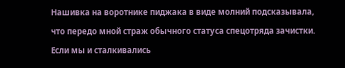Нашивка на воротнике пиджака в виде молний подсказывала, что передо мной страж обычного статуса спецотряда зачистки. Если мы и сталкивались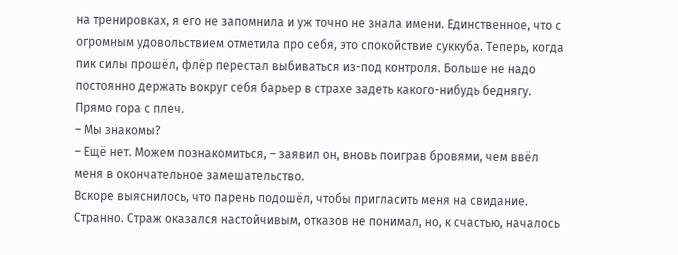на тренировках, я его не запомнила и уж точно не знала имени. Единственное, что с огромным удовольствием отметила про себя, это спокойствие суккуба. Теперь, когда пик силы прошёл, флёр перестал выбиваться из-под контроля. Больше не надо постоянно держать вокруг себя барьер в страхе задеть какого-нибудь беднягу. Прямо гора с плеч.
– Мы знакомы?
– Ещё нет. Можем познакомиться, – заявил он, вновь поиграв бровями, чем ввёл меня в окончательное замешательство.
Вскоре выяснилось, что парень подошёл, чтобы пригласить меня на свидание. Странно. Страж оказался настойчивым, отказов не понимал, но, к счастью, началось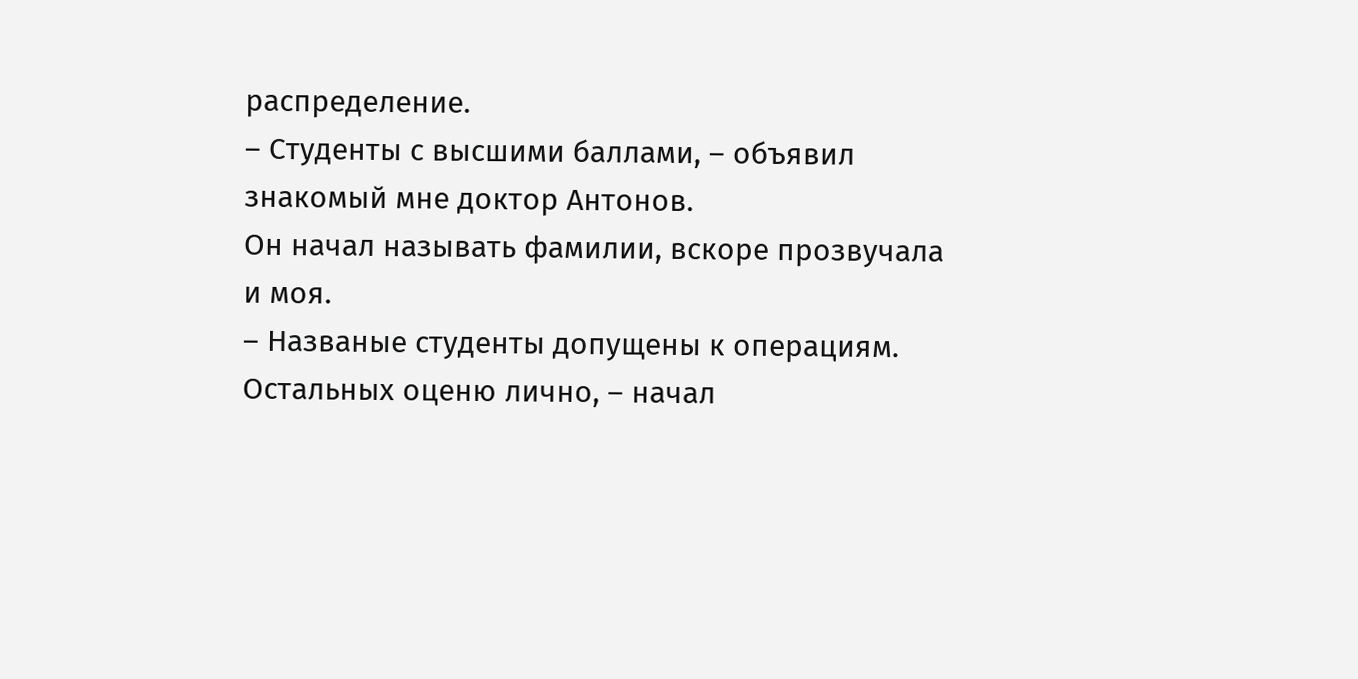распределение.
– Студенты с высшими баллами, – объявил знакомый мне доктор Антонов.
Он начал называть фамилии, вскоре прозвучала и моя.
– Названые студенты допущены к операциям. Остальных оценю лично, – начал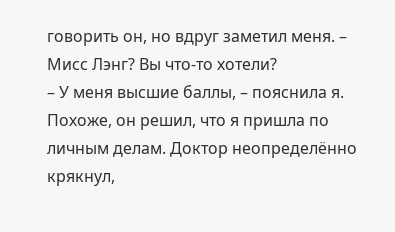говорить он, но вдруг заметил меня. – Мисс Лэнг? Вы что-то хотели?
– У меня высшие баллы, – пояснила я.
Похоже, он решил, что я пришла по личным делам. Доктор неопределённо крякнул,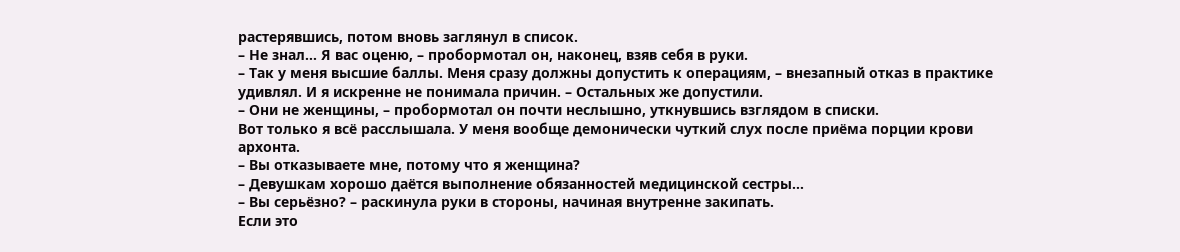растерявшись, потом вновь заглянул в список.
– Не знал… Я вас оценю, – пробормотал он, наконец, взяв себя в руки.
– Так у меня высшие баллы. Меня сразу должны допустить к операциям, – внезапный отказ в практике удивлял. И я искренне не понимала причин. – Остальных же допустили.
– Они не женщины, – пробормотал он почти неслышно, уткнувшись взглядом в списки.
Вот только я всё расслышала. У меня вообще демонически чуткий слух после приёма порции крови архонта.
– Вы отказываете мне, потому что я женщина?
– Девушкам хорошо даётся выполнение обязанностей медицинской сестры…
– Вы серьёзно? – раскинула руки в стороны, начиная внутренне закипать.
Если это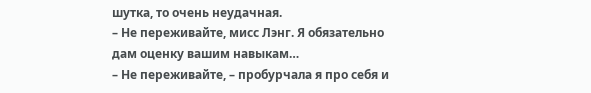шутка, то очень неудачная.
– Не переживайте, мисс Лэнг. Я обязательно дам оценку вашим навыкам…
– Не переживайте, – пробурчала я про себя и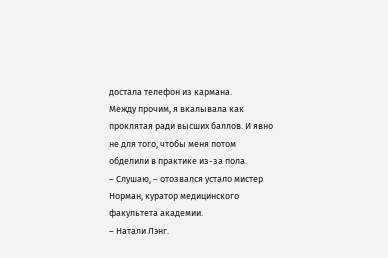достала телефон из кармана.
Между прочим, я вкалывала как проклятая ради высших баллов. И явно не для того, чтобы меня потом обделили в практике из-за пола.
– Слушаю, – отозвался устало мистер Норман, куратор медицинского факультета академии.
– Натали Лэнг.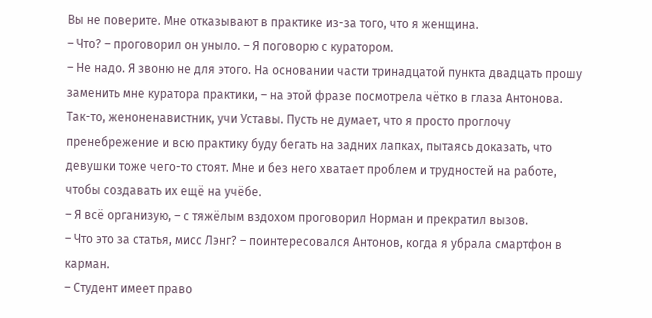Вы не поверите. Мне отказывают в практике из-за того, что я женщина.
– Что? – проговорил он уныло. – Я поговорю с куратором.
– Не надо. Я звоню не для этого. На основании части тринадцатой пункта двадцать прошу заменить мне куратора практики, – на этой фразе посмотрела чётко в глаза Антонова.
Так-то, женоненавистник, учи Уставы. Пусть не думает, что я просто проглочу пренебрежение и всю практику буду бегать на задних лапках, пытаясь доказать, что девушки тоже чего-то стоят. Мне и без него хватает проблем и трудностей на работе, чтобы создавать их ещё на учёбе.
– Я всё организую, – с тяжёлым вздохом проговорил Норман и прекратил вызов.
– Что это за статья, мисс Лэнг? – поинтересовался Антонов, когда я убрала смартфон в карман.
– Студент имеет право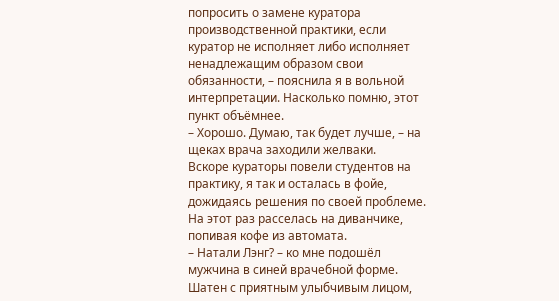попросить о замене куратора производственной практики, если куратор не исполняет либо исполняет ненадлежащим образом свои обязанности, – пояснила я в вольной интерпретации. Насколько помню, этот пункт объёмнее.
– Хорошо. Думаю, так будет лучше, – на щеках врача заходили желваки.
Вскоре кураторы повели студентов на практику, я так и осталась в фойе, дожидаясь решения по своей проблеме. На этот раз расселась на диванчике, попивая кофе из автомата.
– Натали Лэнг? – ко мне подошёл мужчина в синей врачебной форме.
Шатен с приятным улыбчивым лицом,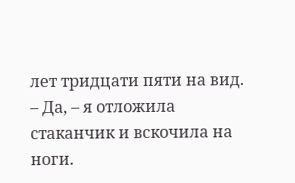лет тридцати пяти на вид.
– Да, – я отложила стаканчик и вскочила на ноги.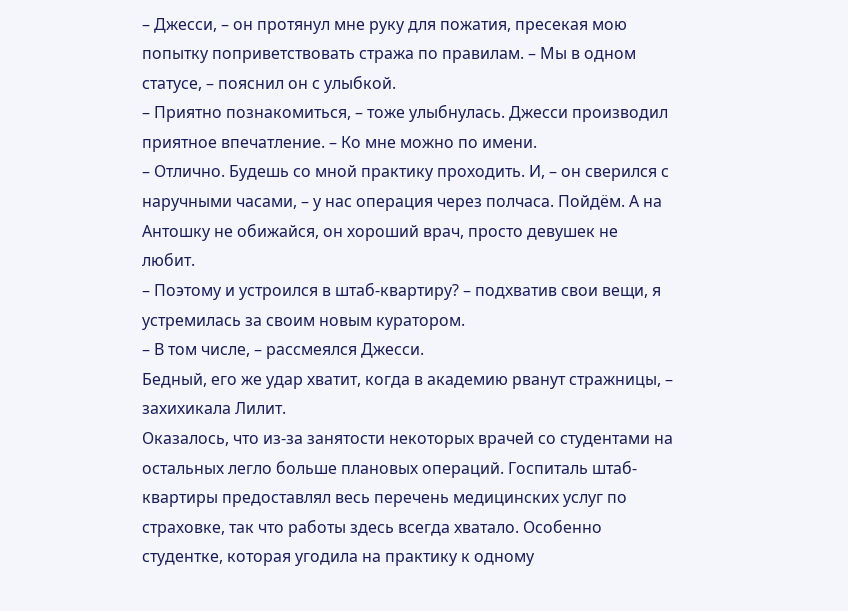– Джесси, – он протянул мне руку для пожатия, пресекая мою попытку поприветствовать стража по правилам. – Мы в одном статусе, – пояснил он с улыбкой.
– Приятно познакомиться, – тоже улыбнулась. Джесси производил приятное впечатление. – Ко мне можно по имени.
– Отлично. Будешь со мной практику проходить. И, – он сверился с наручными часами, – у нас операция через полчаса. Пойдём. А на Антошку не обижайся, он хороший врач, просто девушек не любит.
– Поэтому и устроился в штаб-квартиру? – подхватив свои вещи, я устремилась за своим новым куратором.
– В том числе, – рассмеялся Джесси.
Бедный, его же удар хватит, когда в академию рванут стражницы, – захихикала Лилит.
Оказалось, что из-за занятости некоторых врачей со студентами на остальных легло больше плановых операций. Госпиталь штаб-квартиры предоставлял весь перечень медицинских услуг по страховке, так что работы здесь всегда хватало. Особенно студентке, которая угодила на практику к одному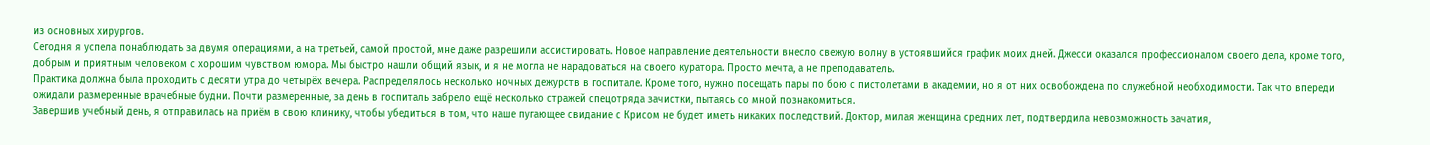из основных хирургов.
Сегодня я успела понаблюдать за двумя операциями, а на третьей, самой простой, мне даже разрешили ассистировать. Новое направление деятельности внесло свежую волну в устоявшийся график моих дней. Джесси оказался профессионалом своего дела, кроме того, добрым и приятным человеком с хорошим чувством юмора. Мы быстро нашли общий язык, и я не могла не нарадоваться на своего куратора. Просто мечта, а не преподаватель.
Практика должна была проходить с десяти утра до четырёх вечера. Распределялось несколько ночных дежурств в госпитале. Кроме того, нужно посещать пары по бою с пистолетами в академии, но я от них освобождена по служебной необходимости. Так что впереди ожидали размеренные врачебные будни. Почти размеренные, за день в госпиталь забрело ещё несколько стражей спецотряда зачистки, пытаясь со мной познакомиться.
Завершив учебный день, я отправилась на приём в свою клинику, чтобы убедиться в том, что наше пугающее свидание с Крисом не будет иметь никаких последствий. Доктор, милая женщина средних лет, подтвердила невозможность зачатия,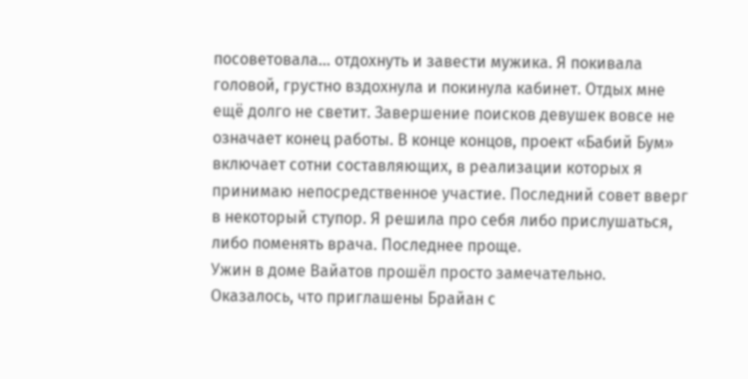посоветовала… отдохнуть и завести мужика. Я покивала головой, грустно вздохнула и покинула кабинет. Отдых мне ещё долго не светит. Завершение поисков девушек вовсе не означает конец работы. В конце концов, проект «Бабий Бум» включает сотни составляющих, в реализации которых я принимаю непосредственное участие. Последний совет вверг в некоторый ступор. Я решила про себя либо прислушаться, либо поменять врача. Последнее проще.
Ужин в доме Вайатов прошёл просто замечательно. Оказалось, что приглашены Брайан с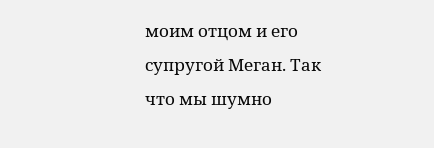моим отцом и его супругой Меган. Так что мы шумно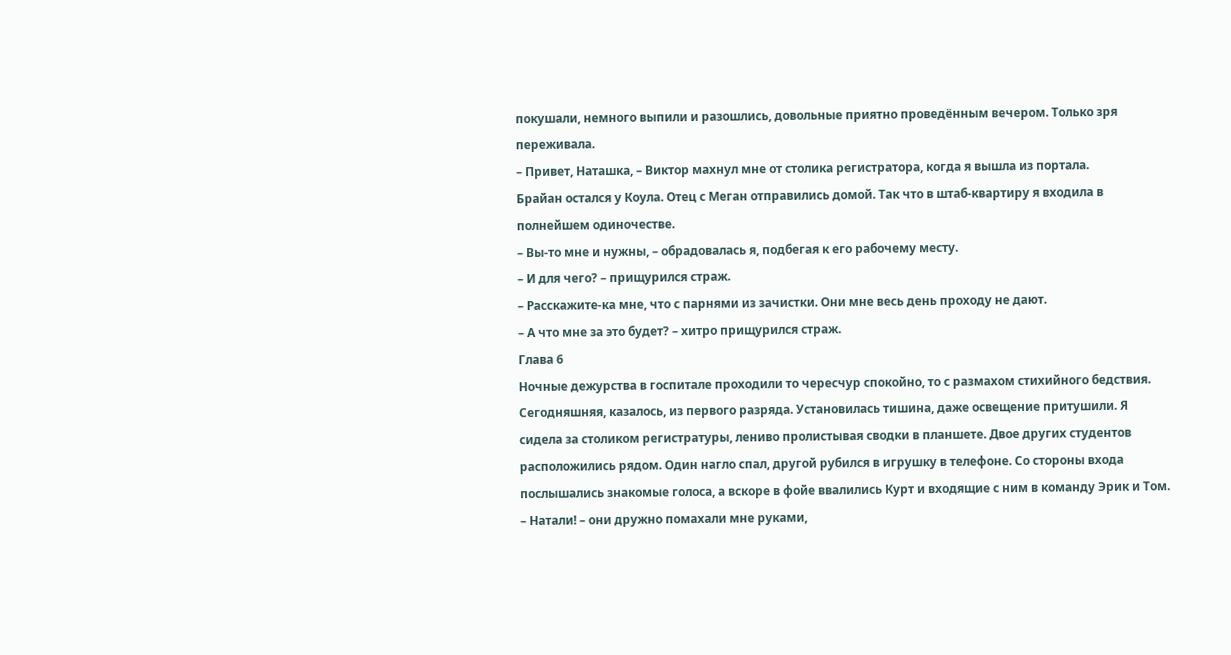покушали, немного выпили и разошлись, довольные приятно проведённым вечером. Только зря переживала.
– Привет, Наташка, – Виктор махнул мне от столика регистратора, когда я вышла из портала.
Брайан остался у Коула. Отец с Меган отправились домой. Так что в штаб-квартиру я входила в полнейшем одиночестве.
– Вы-то мне и нужны, – обрадовалась я, подбегая к его рабочему месту.
– И для чего? – прищурился страж.
– Расскажите-ка мне, что с парнями из зачистки. Они мне весь день проходу не дают.
– А что мне за это будет? – хитро прищурился страж.
Глава 6
Ночные дежурства в госпитале проходили то чересчур спокойно, то с размахом стихийного бедствия. Сегодняшняя, казалось, из первого разряда. Установилась тишина, даже освещение притушили. Я сидела за столиком регистратуры, лениво пролистывая сводки в планшете. Двое других студентов расположились рядом. Один нагло спал, другой рубился в игрушку в телефоне. Со стороны входа послышались знакомые голоса, а вскоре в фойе ввалились Курт и входящие с ним в команду Эрик и Том.
– Натали! – они дружно помахали мне руками,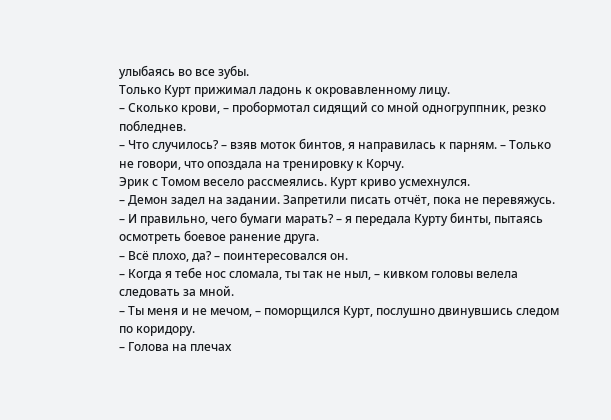улыбаясь во все зубы.
Только Курт прижимал ладонь к окровавленному лицу.
– Сколько крови, – пробормотал сидящий со мной одногруппник, резко побледнев.
– Что случилось? – взяв моток бинтов, я направилась к парням. – Только не говори, что опоздала на тренировку к Корчу.
Эрик с Томом весело рассмеялись. Курт криво усмехнулся.
– Демон задел на задании. Запретили писать отчёт, пока не перевяжусь.
– И правильно, чего бумаги марать? – я передала Курту бинты, пытаясь осмотреть боевое ранение друга.
– Всё плохо, да? – поинтересовался он.
– Когда я тебе нос сломала, ты так не ныл, – кивком головы велела следовать за мной.
– Ты меня и не мечом, – поморщился Курт, послушно двинувшись следом по коридору.
– Голова на плечах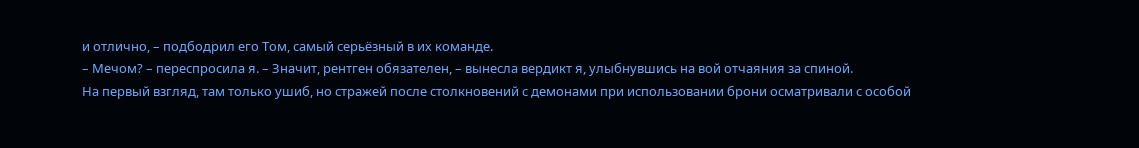и отлично, – подбодрил его Том, самый серьёзный в их команде.
– Мечом? – переспросила я. – Значит, рентген обязателен, – вынесла вердикт я, улыбнувшись на вой отчаяния за спиной.
На первый взгляд, там только ушиб, но стражей после столкновений с демонами при использовании брони осматривали с особой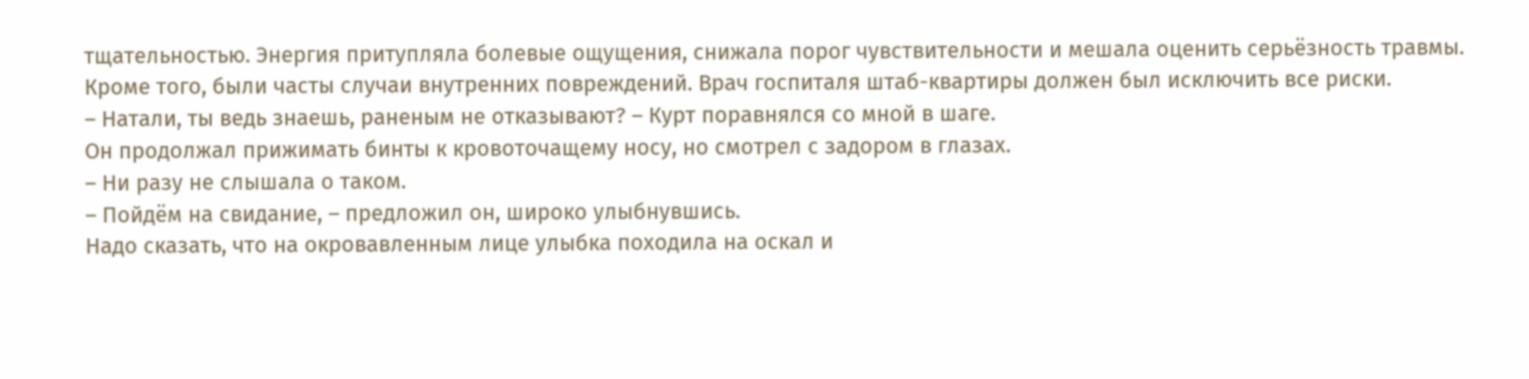тщательностью. Энергия притупляла болевые ощущения, снижала порог чувствительности и мешала оценить серьёзность травмы. Кроме того, были часты случаи внутренних повреждений. Врач госпиталя штаб-квартиры должен был исключить все риски.
– Натали, ты ведь знаешь, раненым не отказывают? – Курт поравнялся со мной в шаге.
Он продолжал прижимать бинты к кровоточащему носу, но смотрел с задором в глазах.
– Ни разу не слышала о таком.
– Пойдём на свидание, – предложил он, широко улыбнувшись.
Надо сказать, что на окровавленным лице улыбка походила на оскал и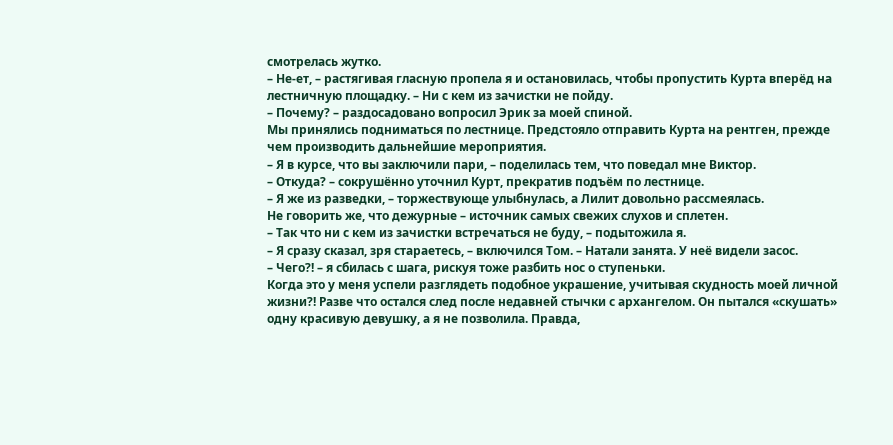смотрелась жутко.
– Не-ет, – растягивая гласную пропела я и остановилась, чтобы пропустить Курта вперёд на лестничную площадку. – Ни с кем из зачистки не пойду.
– Почему? – раздосадовано вопросил Эрик за моей спиной.
Мы принялись подниматься по лестнице. Предстояло отправить Курта на рентген, прежде чем производить дальнейшие мероприятия.
– Я в курсе, что вы заключили пари, – поделилась тем, что поведал мне Виктор.
– Откуда? – сокрушённо уточнил Курт, прекратив подъём по лестнице.
– Я же из разведки, – торжествующе улыбнулась, а Лилит довольно рассмеялась.
Не говорить же, что дежурные – источник самых свежих слухов и сплетен.
– Так что ни с кем из зачистки встречаться не буду, – подытожила я.
– Я сразу сказал, зря стараетесь, – включился Том. – Натали занята. У неё видели засос.
– Чего?! – я сбилась с шага, рискуя тоже разбить нос о ступеньки.
Когда это у меня успели разглядеть подобное украшение, учитывая скудность моей личной жизни?! Разве что остался след после недавней стычки с архангелом. Он пытался «скушать» одну красивую девушку, а я не позволила. Правда,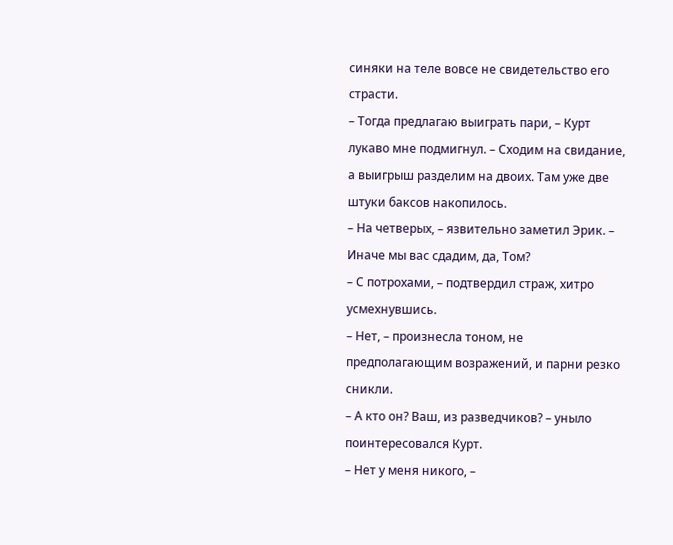синяки на теле вовсе не свидетельство его страсти.
– Тогда предлагаю выиграть пари, – Курт лукаво мне подмигнул. – Сходим на свидание, а выигрыш разделим на двоих. Там уже две штуки баксов накопилось.
– На четверых, – язвительно заметил Эрик. – Иначе мы вас сдадим, да, Том?
– С потрохами, – подтвердил страж, хитро усмехнувшись.
– Нет, – произнесла тоном, не предполагающим возражений, и парни резко сникли.
– А кто он? Ваш, из разведчиков? – уныло поинтересовался Курт.
– Нет у меня никого, –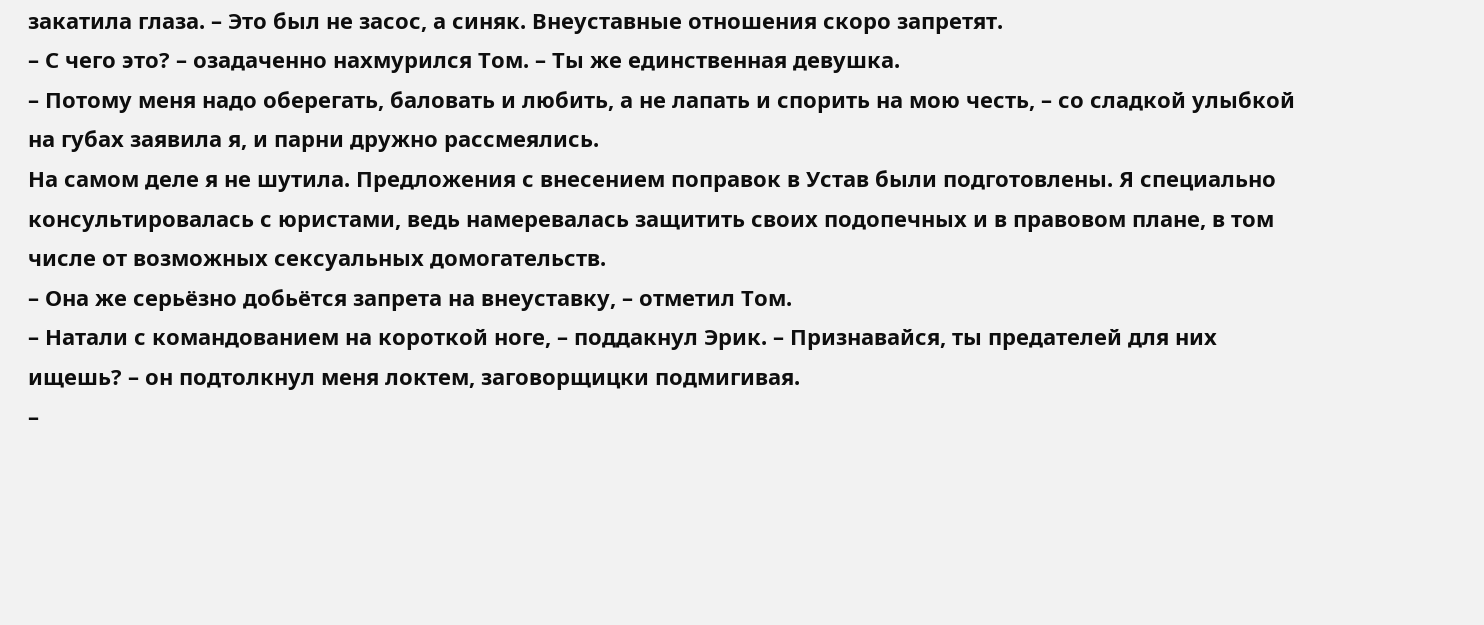закатила глаза. – Это был не засос, а синяк. Внеуставные отношения скоро запретят.
– С чего это? – озадаченно нахмурился Том. – Ты же единственная девушка.
– Потому меня надо оберегать, баловать и любить, а не лапать и спорить на мою честь, – со сладкой улыбкой на губах заявила я, и парни дружно рассмеялись.
На самом деле я не шутила. Предложения с внесением поправок в Устав были подготовлены. Я специально консультировалась с юристами, ведь намеревалась защитить своих подопечных и в правовом плане, в том числе от возможных сексуальных домогательств.
– Она же серьёзно добьётся запрета на внеуставку, – отметил Том.
– Натали с командованием на короткой ноге, – поддакнул Эрик. – Признавайся, ты предателей для них ищешь? – он подтолкнул меня локтем, заговорщицки подмигивая.
–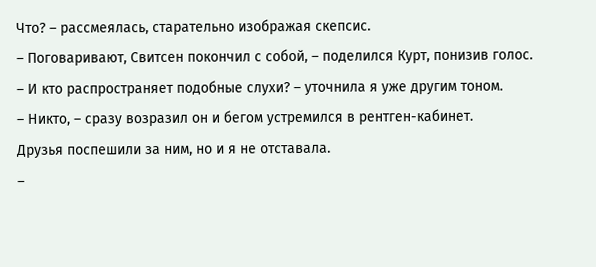Что? – рассмеялась, старательно изображая скепсис.
– Поговаривают, Свитсен покончил с собой, – поделился Курт, понизив голос.
– И кто распространяет подобные слухи? – уточнила я уже другим тоном.
– Никто, – сразу возразил он и бегом устремился в рентген-кабинет.
Друзья поспешили за ним, но и я не отставала.
–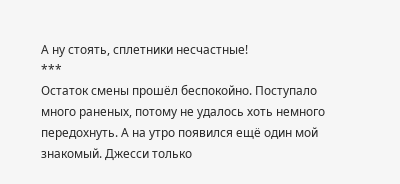А ну стоять, сплетники несчастные!
***
Остаток смены прошёл беспокойно. Поступало много раненых, потому не удалось хоть немного передохнуть. А на утро появился ещё один мой знакомый. Джесси только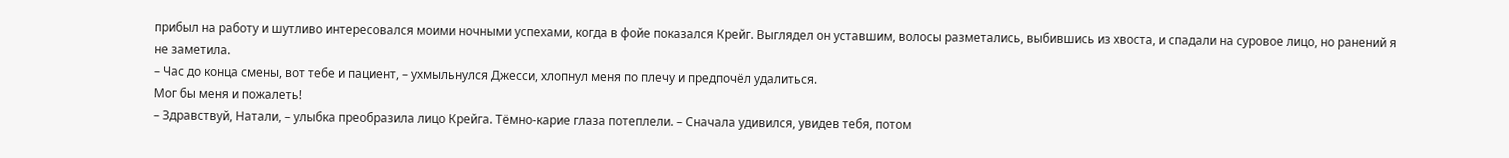прибыл на работу и шутливо интересовался моими ночными успехами, когда в фойе показался Крейг. Выглядел он уставшим, волосы разметались, выбившись из хвоста, и спадали на суровое лицо, но ранений я не заметила.
– Час до конца смены, вот тебе и пациент, – ухмыльнулся Джесси, хлопнул меня по плечу и предпочёл удалиться.
Мог бы меня и пожалеть!
– Здравствуй, Натали, – улыбка преобразила лицо Крейга. Тёмно-карие глаза потеплели. – Сначала удивился, увидев тебя, потом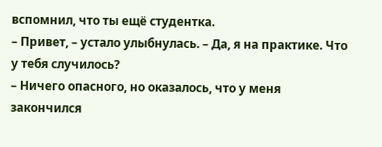вспомнил, что ты ещё студентка.
– Привет, – устало улыбнулась. – Да, я на практике. Что у тебя случилось?
– Ничего опасного, но оказалось, что у меня закончился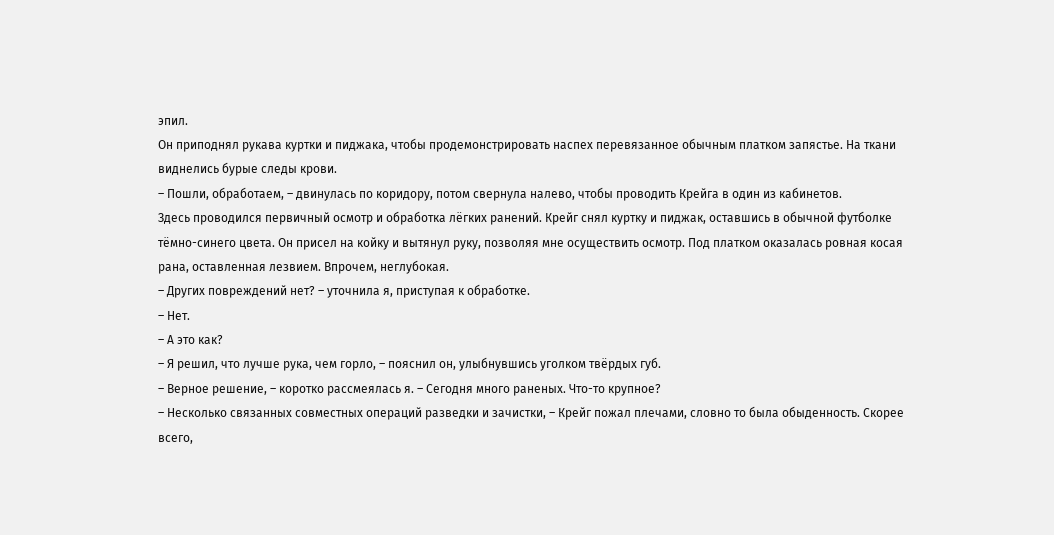эпил.
Он приподнял рукава куртки и пиджака, чтобы продемонстрировать наспех перевязанное обычным платком запястье. На ткани виднелись бурые следы крови.
– Пошли, обработаем, – двинулась по коридору, потом свернула налево, чтобы проводить Крейга в один из кабинетов.
Здесь проводился первичный осмотр и обработка лёгких ранений. Крейг снял куртку и пиджак, оставшись в обычной футболке тёмно-синего цвета. Он присел на койку и вытянул руку, позволяя мне осуществить осмотр. Под платком оказалась ровная косая рана, оставленная лезвием. Впрочем, неглубокая.
– Других повреждений нет? – уточнила я, приступая к обработке.
– Нет.
– А это как?
– Я решил, что лучше рука, чем горло, – пояснил он, улыбнувшись уголком твёрдых губ.
– Верное решение, – коротко рассмеялась я. – Сегодня много раненых. Что-то крупное?
– Несколько связанных совместных операций разведки и зачистки, – Крейг пожал плечами, словно то была обыденность. Скорее всего,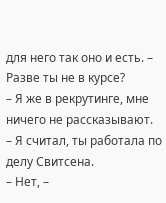для него так оно и есть. – Разве ты не в курсе?
– Я же в рекрутинге, мне ничего не рассказывают.
– Я считал, ты работала по делу Свитсена.
– Нет, –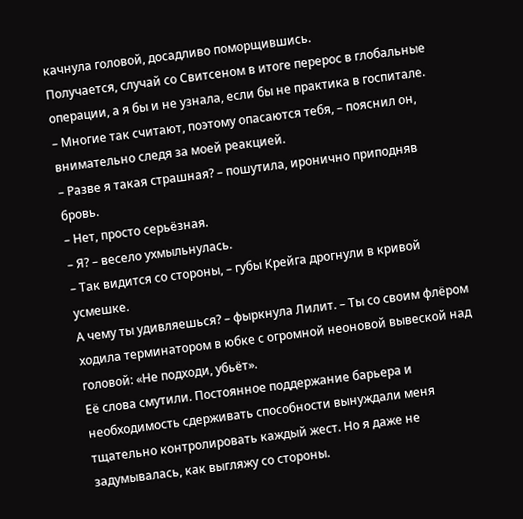качнула головой, досадливо поморщившись.
Получается, случай со Свитсеном в итоге перерос в глобальные операции, а я бы и не узнала, если бы не практика в госпитале.
– Многие так считают, поэтому опасаются тебя, – пояснил он, внимательно следя за моей реакцией.
– Разве я такая страшная? – пошутила, иронично приподняв бровь.
– Нет, просто серьёзная.
– Я? – весело ухмыльнулась.
– Так видится со стороны, – губы Крейга дрогнули в кривой усмешке.
А чему ты удивляешься? – фыркнула Лилит. – Ты со своим флёром ходила терминатором в юбке с огромной неоновой вывеской над головой: «Не подходи, убьёт».
Её слова смутили. Постоянное поддержание барьера и необходимость сдерживать способности вынуждали меня тщательно контролировать каждый жест. Но я даже не задумывалась, как выгляжу со стороны.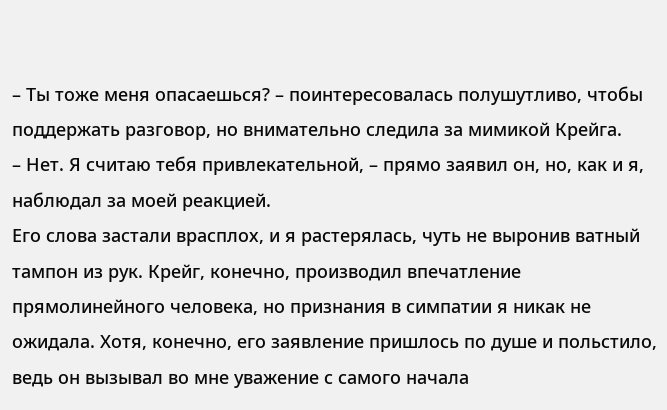– Ты тоже меня опасаешься? – поинтересовалась полушутливо, чтобы поддержать разговор, но внимательно следила за мимикой Крейга.
– Нет. Я считаю тебя привлекательной, – прямо заявил он, но, как и я, наблюдал за моей реакцией.
Его слова застали врасплох, и я растерялась, чуть не выронив ватный тампон из рук. Крейг, конечно, производил впечатление прямолинейного человека, но признания в симпатии я никак не ожидала. Хотя, конечно, его заявление пришлось по душе и польстило, ведь он вызывал во мне уважение с самого начала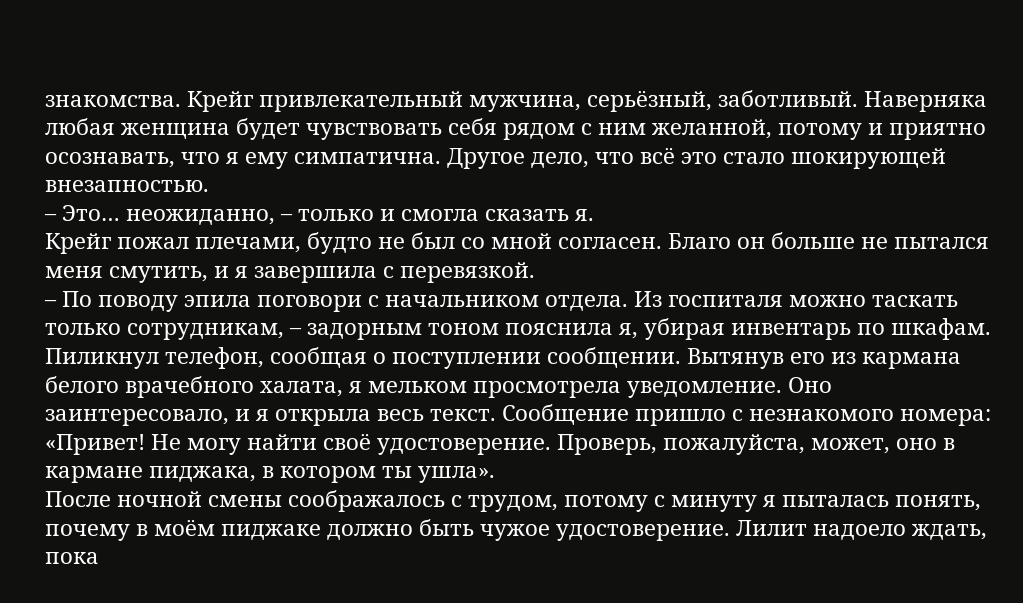знакомства. Крейг привлекательный мужчина, серьёзный, заботливый. Наверняка любая женщина будет чувствовать себя рядом с ним желанной, потому и приятно осознавать, что я ему симпатична. Другое дело, что всё это стало шокирующей внезапностью.
– Это… неожиданно, – только и смогла сказать я.
Крейг пожал плечами, будто не был со мной согласен. Благо он больше не пытался меня смутить, и я завершила с перевязкой.
– По поводу эпила поговори с начальником отдела. Из госпиталя можно таскать только сотрудникам, – задорным тоном пояснила я, убирая инвентарь по шкафам.
Пиликнул телефон, сообщая о поступлении сообщении. Вытянув его из кармана белого врачебного халата, я мельком просмотрела уведомление. Оно заинтересовало, и я открыла весь текст. Сообщение пришло с незнакомого номера:
«Привет! Не могу найти своё удостоверение. Проверь, пожалуйста, может, оно в кармане пиджака, в котором ты ушла».
После ночной смены соображалось с трудом, потому с минуту я пыталась понять, почему в моём пиджаке должно быть чужое удостоверение. Лилит надоело ждать, пока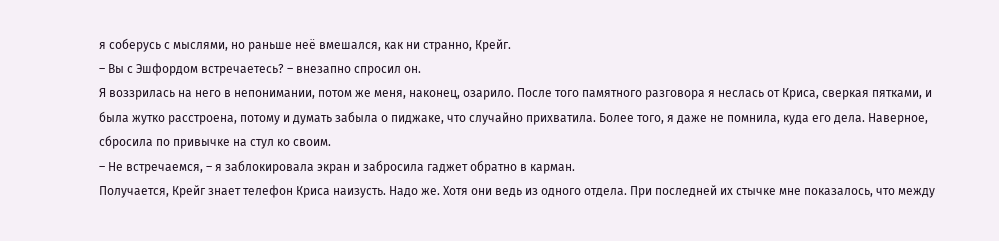я соберусь с мыслями, но раньше неё вмешался, как ни странно, Крейг.
– Вы с Эшфордом встречаетесь? – внезапно спросил он.
Я воззрилась на него в непонимании, потом же меня, наконец, озарило. После того памятного разговора я неслась от Криса, сверкая пятками, и была жутко расстроена, потому и думать забыла о пиджаке, что случайно прихватила. Более того, я даже не помнила, куда его дела. Наверное, сбросила по привычке на стул ко своим.
– Не встречаемся, – я заблокировала экран и забросила гаджет обратно в карман.
Получается, Крейг знает телефон Криса наизусть. Надо же. Хотя они ведь из одного отдела. При последней их стычке мне показалось, что между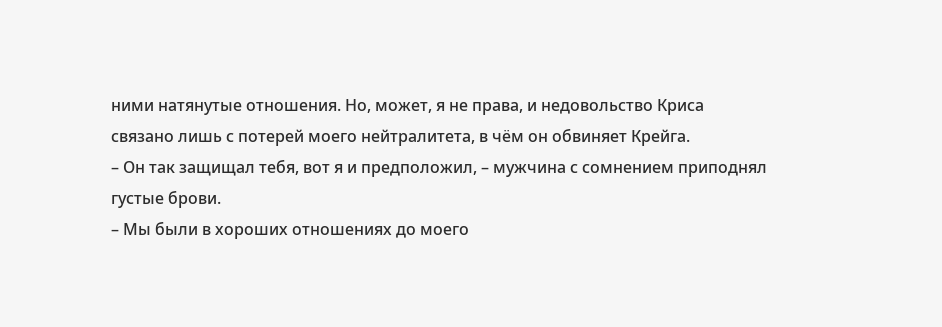ними натянутые отношения. Но, может, я не права, и недовольство Криса связано лишь с потерей моего нейтралитета, в чём он обвиняет Крейга.
– Он так защищал тебя, вот я и предположил, – мужчина с сомнением приподнял густые брови.
– Мы были в хороших отношениях до моего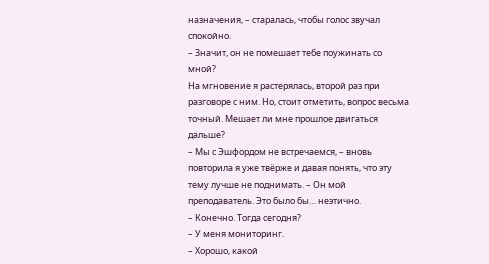назначения, – старалась, чтобы голос звучал спокойно.
– Значит, он не помешает тебе поужинать со мной?
На мгновение я растерялась, второй раз при разговоре с ним. Но, стоит отметить, вопрос весьма точный. Мешает ли мне прошлое двигаться дальше?
– Мы с Эшфордом не встречаемся, – вновь повторила я уже твёрже и давая понять, что эту тему лучше не поднимать. – Он мой преподаватель. Это было бы… неэтично.
– Конечно. Тогда сегодня?
– У меня мониторинг.
– Хорошо, какой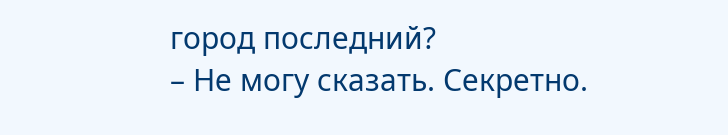город последний?
– Не могу сказать. Секретно.